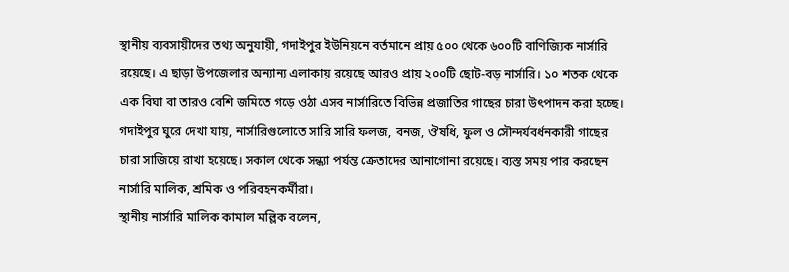স্থানীয় ব্যবসায়ীদের তথ্য অনুযায়ী, গদাইপুর ইউনিয়নে বর্তমানে প্রায় ৫০০ থেকে ৬০০টি বাণিজ্যিক নার্সারি রয়েছে। এ ছাড়া উপজেলার অন্যান্য এলাকায় রয়েছে আরও প্রায় ২০০টি ছোট-বড় নার্সারি। ১০ শতক থেকে এক বিঘা বা তারও বেশি জমিতে গড়ে ওঠা এসব নার্সারিতে বিভিন্ন প্রজাতির গাছের চারা উৎপাদন করা হচ্ছে।
গদাইপুর ঘুরে দেখা যায়, নার্সারিগুলোতে সারি সারি ফলজ, বনজ, ঔষধি, ফুল ও সৌন্দর্যবর্ধনকারী গাছের চারা সাজিয়ে রাখা হয়েছে। সকাল থেকে সন্ধ্যা পর্যন্ত ক্রেতাদের আনাগোনা রয়েছে। ব্যস্ত সময় পার করছেন নার্সারি মালিক, শ্রমিক ও পরিবহনকর্মীরা।
স্থানীয় নার্সারি মালিক কামাল মল্লিক বলেন,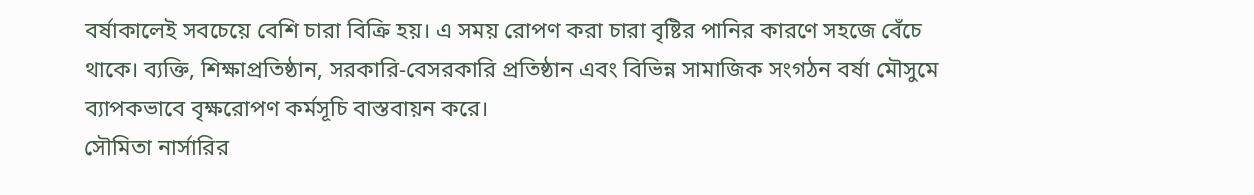বর্ষাকালেই সবচেয়ে বেশি চারা বিক্রি হয়। এ সময় রোপণ করা চারা বৃষ্টির পানির কারণে সহজে বেঁচে থাকে। ব্যক্তি, শিক্ষাপ্রতিষ্ঠান, সরকারি-বেসরকারি প্রতিষ্ঠান এবং বিভিন্ন সামাজিক সংগঠন বর্ষা মৌসুমে ব্যাপকভাবে বৃক্ষরোপণ কর্মসূচি বাস্তবায়ন করে।
সৌমিতা নার্সারির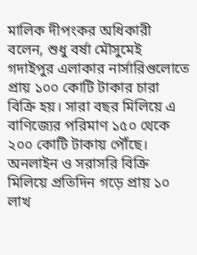মালিক দীপংকর অধিকারী বলেন, শুধু বর্ষা মৌসুমেই গদাইপুর এলাকার নার্সারিগুলোতে প্রায় ১০০ কোটি টাকার চারা বিক্রি হয়। সারা বছর মিলিয়ে এ বাণিজ্যের পরিমাণ ১৫০ থেকে ২০০ কোটি টাকায় পৌঁছে। অনলাইন ও সরাসরি বিক্রি মিলিয়ে প্রতিদিন গড়ে প্রায় ১০ লাখ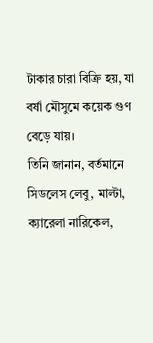টাকার চারা বিক্রি হয়, যা বর্ষা মৌসুমে কয়েক গুণ বেড়ে যায়।
তিনি জানান, বর্তমানে সিডলেস লেবু, মাল্টা, ক্যারেলা নারিকেল,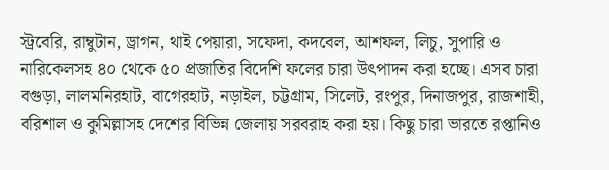স্ট্রবেরি, রাম্বুটান, ড্রাগন, থাই পেয়ারা, সফেদা, কদবেল, আশফল, লিচু, সুপারি ও নারিকেলসহ ৪০ থেকে ৫০ প্রজাতির বিদেশি ফলের চারা উৎপাদন করা হচ্ছে। এসব চারা বগুড়া, লালমনিরহাট, বাগেরহাট, নড়াইল, চট্টগ্রাম, সিলেট, রংপুর, দিনাজপুর, রাজশাহী, বরিশাল ও কুমিল্লাসহ দেশের বিভিন্ন জেলায় সরবরাহ করা হয়। কিছু চারা ভারতে রপ্তানিও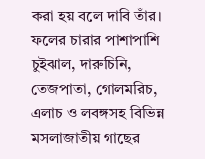করা হয় বলে দাবি তাঁর।
ফলের চারার পাশাপাশি চুইঝাল, দারুচিনি, তেজপাতা, গোলমরিচ, এলাচ ও লবঙ্গসহ বিভিন্ন মসলাজাতীয় গাছের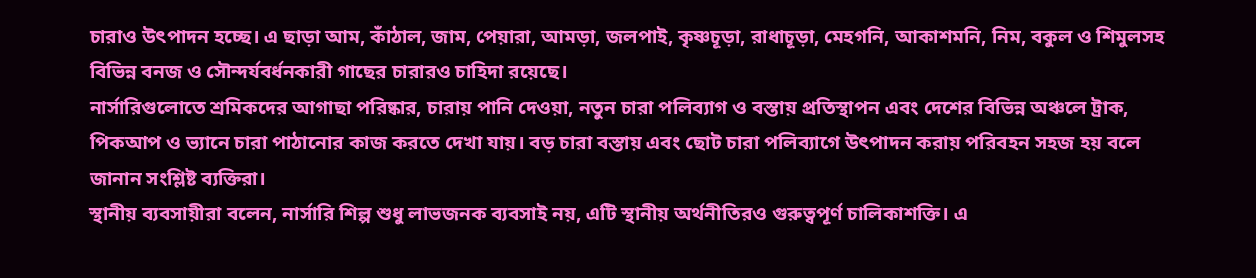চারাও উৎপাদন হচ্ছে। এ ছাড়া আম, কাঁঠাল, জাম, পেয়ারা, আমড়া, জলপাই, কৃষ্ণচূড়া, রাধাচূড়া, মেহগনি, আকাশমনি, নিম, বকুল ও শিমুলসহ বিভিন্ন বনজ ও সৌন্দর্যবর্ধনকারী গাছের চারারও চাহিদা রয়েছে।
নার্সারিগুলোতে শ্রমিকদের আগাছা পরিষ্কার, চারায় পানি দেওয়া, নতুন চারা পলিব্যাগ ও বস্তায় প্রতিস্থাপন এবং দেশের বিভিন্ন অঞ্চলে ট্রাক, পিকআপ ও ভ্যানে চারা পাঠানোর কাজ করতে দেখা যায়। বড় চারা বস্তায় এবং ছোট চারা পলিব্যাগে উৎপাদন করায় পরিবহন সহজ হয় বলে জানান সংশ্লিষ্ট ব্যক্তিরা।
স্থানীয় ব্যবসায়ীরা বলেন, নার্সারি শিল্প শুধু লাভজনক ব্যবসাই নয়, এটি স্থানীয় অর্থনীতিরও গুরুত্বপূর্ণ চালিকাশক্তি। এ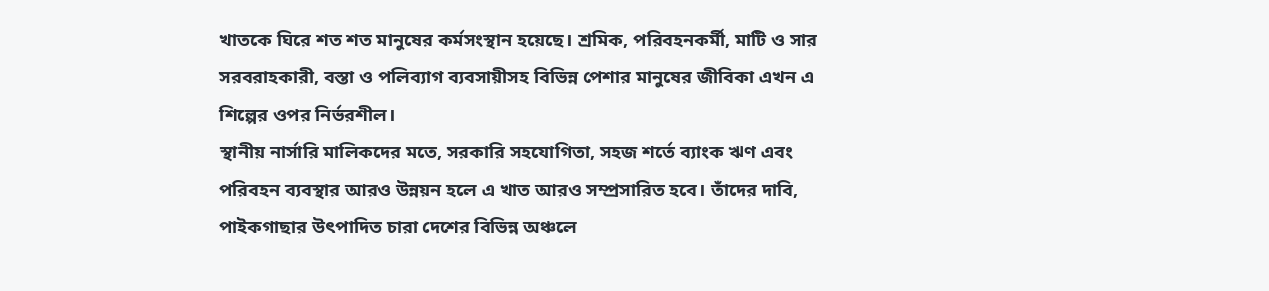খাতকে ঘিরে শত শত মানুষের কর্মসংস্থান হয়েছে। শ্রমিক, পরিবহনকর্মী, মাটি ও সার সরবরাহকারী, বস্তা ও পলিব্যাগ ব্যবসায়ীসহ বিভিন্ন পেশার মানুষের জীবিকা এখন এ শিল্পের ওপর নির্ভরশীল।
স্থানীয় নার্সারি মালিকদের মতে, সরকারি সহযোগিতা, সহজ শর্তে ব্যাংক ঋণ এবং পরিবহন ব্যবস্থার আরও উন্নয়ন হলে এ খাত আরও সম্প্রসারিত হবে। তাঁদের দাবি, পাইকগাছার উৎপাদিত চারা দেশের বিভিন্ন অঞ্চলে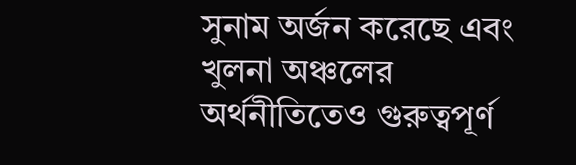সুনাম অর্জন করেছে এবং খুলনা অঞ্চলের অর্থনীতিতেও গুরুত্বপূর্ণ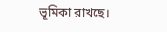ভূমিকা রাখছে।